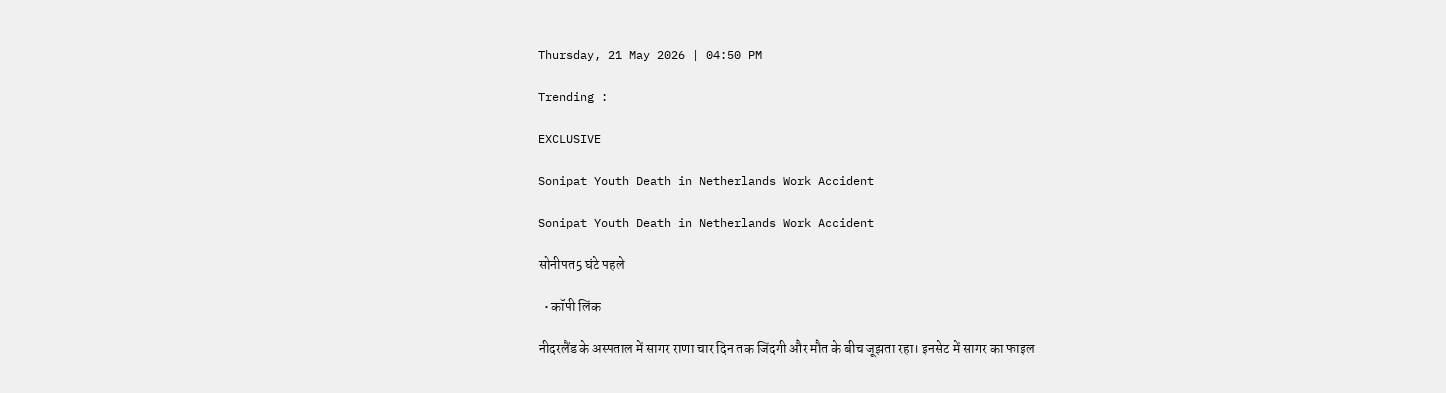Thursday, 21 May 2026 | 04:50 PM

Trending :

EXCLUSIVE

Sonipat Youth Death in Netherlands Work Accident

Sonipat Youth Death in Netherlands Work Accident

सोनीपत5 घंटे पहले

  • कॉपी लिंक

नीदरलैंड के अस्पताल में सागर राणा चार दिन तक जिंदगी और मौत के बीच जूझता रहा। इनसेट में सागर का फाइल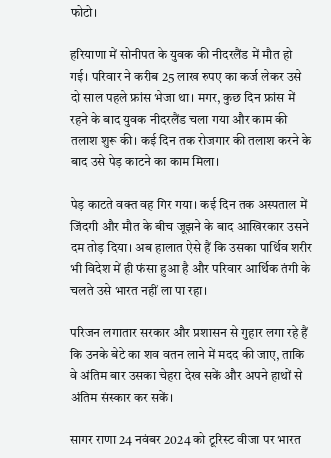फोटो।

हरियाणा में सोनीपत के युवक की नीदरलैंड में मौत हो गई। परिवार ने करीब 25 लाख रुपए का कर्ज लेकर उसे दो साल पहले फ्रांस भेजा था। मगर, कुछ दिन फ्रांस में रहने के बाद युवक नीदरलैंड चला गया और काम की तलाश शुरू की। कई दिन तक रोजगार की तलाश करने के बाद उसे पेड़ काटने का काम मिला।

पेड़ काटते वक्त वह गिर गया। कई दिन तक अस्पताल में जिंदगी और मौत के बीच जूझने के बाद आखिरकार उसने दम तोड़ दिया। अब हालात ऐसे हैं कि उसका पार्थिव शरीर भी विदेश में ही फंसा हुआ है और परिवार आर्थिक तंगी के चलते उसे भारत नहीं ला पा रहा।

परिजन लगातार सरकार और प्रशासन से गुहार लगा रहे हैं कि उनके बेटे का शव वतन लाने में मदद की जाए, ताकि वे अंतिम बार उसका चेहरा देख सकें और अपने हाथों से अंतिम संस्कार कर सकें।

सागर राणा 24 नवंबर 2024 को टूरिस्ट वीजा पर भारत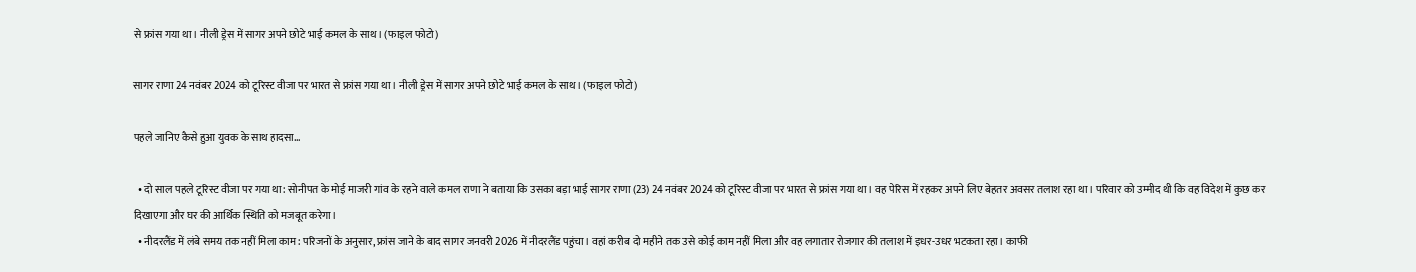से फ्रांस गया था। नीली ड्रेस में सागर अपने छोटे भाई कमल के साथ। (फाइल फोटो)

सागर राणा 24 नवंबर 2024 को टूरिस्ट वीजा पर भारत से फ्रांस गया था। नीली ड्रेस में सागर अपने छोटे भाई कमल के साथ। (फाइल फोटो)

पहले जानिए कैसे हुआ युवक के साथ हादसा…

  • दो साल पहले टूरिस्ट वीजा पर गया था: सोनीपत के मोई माजरी गांव के रहने वाले कमल राणा ने बताया कि उसका बड़ा भाई सागर राणा (23) 24 नवंबर 2024 को टूरिस्ट वीजा पर भारत से फ्रांस गया था। वह पेरिस में रहकर अपने लिए बेहतर अवसर तलाश रहा था। परिवार को उम्मीद थी कि वह विदेश में कुछ कर दिखाएगा और घर की आर्थिक स्थिति को मजबूत करेगा।
  • नीदरलैंड में लंबे समय तक नहीं मिला काम: परिजनों के अनुसार, फ्रांस जाने के बाद सागर जनवरी 2026 में नीदरलैंड पहुंचा। वहां करीब दो महीने तक उसे कोई काम नहीं मिला और वह लगातार रोजगार की तलाश में इधर-उधर भटकता रहा। काफी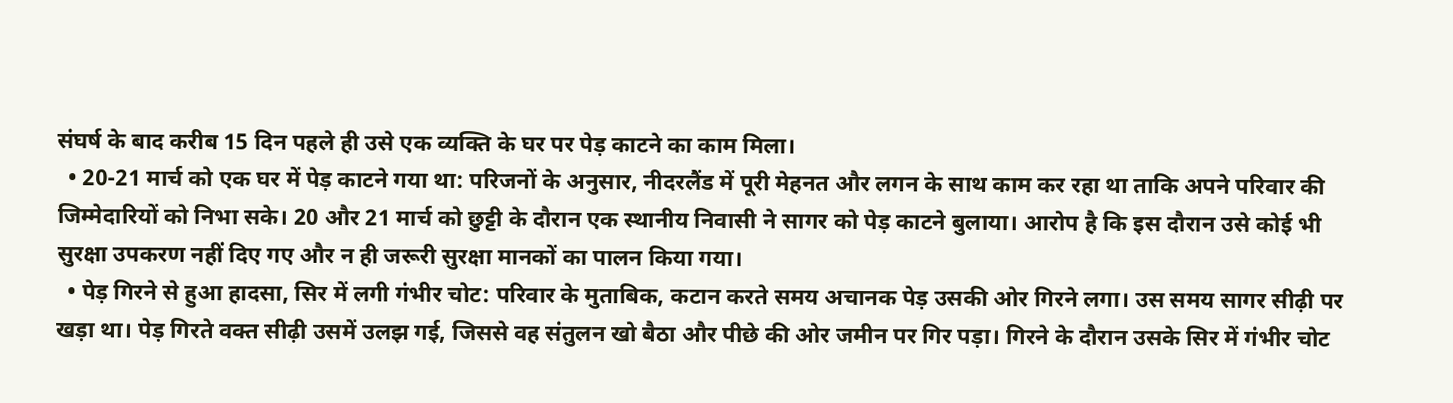संघर्ष के बाद करीब 15 दिन पहले ही उसे एक व्यक्ति के घर पर पेड़ काटने का काम मिला।
  • 20-21 मार्च को एक घर में पेड़ काटने गया था: परिजनों के अनुसार, नीदरलैंड में पूरी मेहनत और लगन के साथ काम कर रहा था ताकि अपने परिवार की जिम्मेदारियों को निभा सके। 20 और 21 मार्च को छुट्टी के दौरान एक स्थानीय निवासी ने सागर को पेड़ काटने बुलाया। आरोप है कि इस दौरान उसे कोई भी सुरक्षा उपकरण नहीं दिए गए और न ही जरूरी सुरक्षा मानकों का पालन किया गया।
  • पेड़ गिरने से हुआ हादसा, सिर में लगी गंभीर चोट: परिवार के मुताबिक, कटान करते समय अचानक पेड़ उसकी ओर गिरने लगा। उस समय सागर सीढ़ी पर खड़ा था। पेड़ गिरते वक्त सीढ़ी उसमें उलझ गई, जिससे वह संतुलन खो बैठा और पीछे की ओर जमीन पर गिर पड़ा। गिरने के दौरान उसके सिर में गंभीर चोट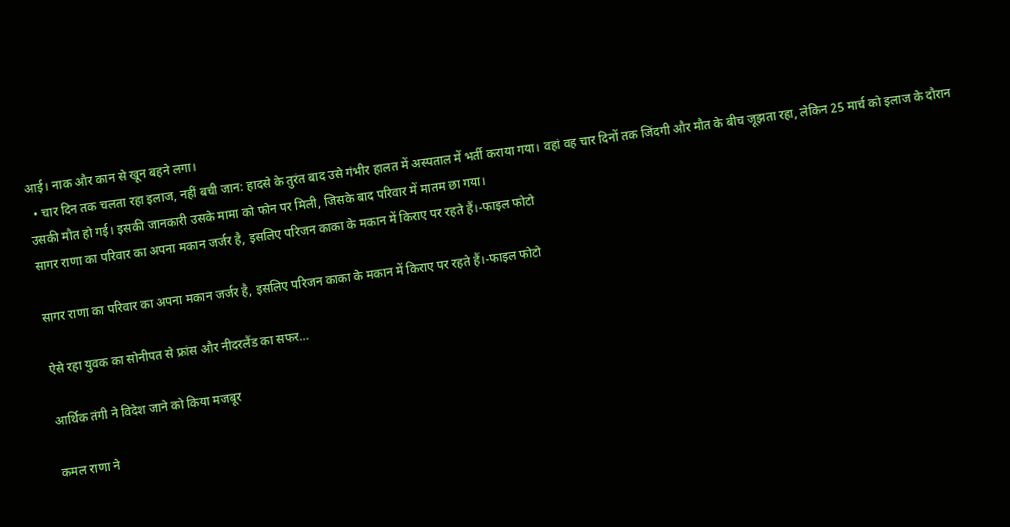आई। नाक और कान से खून बहने लगा।
  • चार दिन तक चलता रहा इलाज, नहीं बची जान: हादसे के तुरंत बाद उसे गंभीर हालत में अस्पताल में भर्ती कराया गया। वहां वह चार दिनों तक जिंदगी और मौत के बीच जूझता रहा, लेकिन 25 मार्च को इलाज के दौरान उसकी मौत हो गई। इसकी जानकारी उसके मामा को फोन पर मिली, जिसके बाद परिवार में मातम छा गया।
सागर राणा का परिवार का अपना मकान जर्जर है, इसलिए परिजन काका के मकान में किराए पर रहते हैं।-फाइल फोटो

सागर राणा का परिवार का अपना मकान जर्जर है, इसलिए परिजन काका के मकान में किराए पर रहते हैं।-फाइल फोटो

ऐसे रहा युवक का सोनीपत से फ्रांस और नीदरलैंड का सफर…

आर्थिक तंगी ने विदेश जाने को किया मजबूर

कमल राणा ने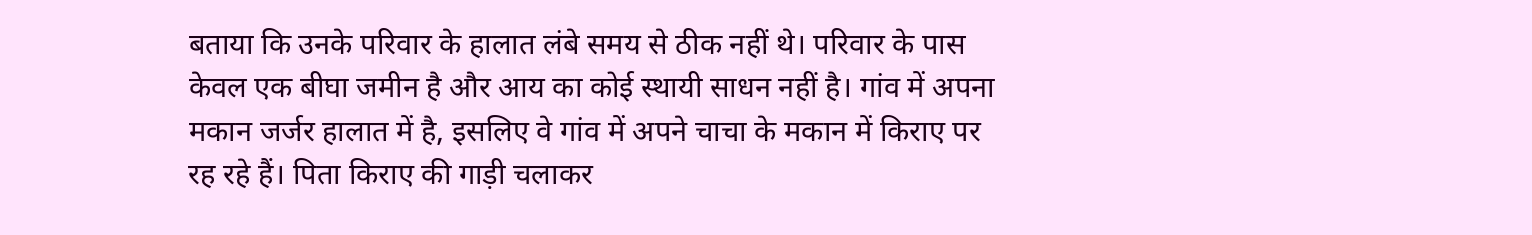बताया कि उनके परिवार के हालात लंबे समय से ठीक नहीं थे। परिवार के पास केवल एक बीघा जमीन है और आय का कोई स्थायी साधन नहीं है। गांव में अपना मकान जर्जर हालात में है, इसलिए वे गांव में अपने चाचा के मकान में किराए पर रह रहे हैं। पिता किराए की गाड़ी चलाकर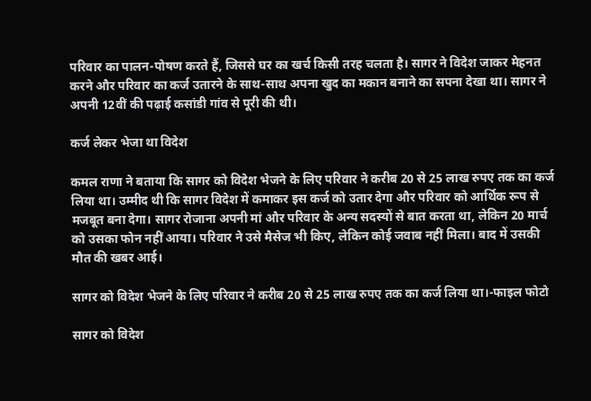परिवार का पालन-पोषण करते हैं, जिससे घर का खर्च किसी तरह चलता है। सागर ने विदेश जाकर मेहनत करने और परिवार का कर्ज उतारने के साथ-साथ अपना खुद का मकान बनाने का सपना देखा था। सागर ने अपनी 12वीं की पढ़ाई कसांडी गांव से पूरी की थी।

कर्ज लेकर भेजा था विदेश

कमल राणा ने बताया कि सागर को विदेश भेजने के लिए परिवार ने करीब 20 से 25 लाख रुपए तक का कर्ज लिया था। उम्मीद थी कि सागर विदेश में कमाकर इस कर्ज को उतार देगा और परिवार को आर्थिक रूप से मजबूत बना देगा। सागर रोजाना अपनी मां और परिवार के अन्य सदस्यों से बात करता था, लेकिन 20 मार्च को उसका फोन नहीं आया। परिवार ने उसे मैसेज भी किए, लेकिन कोई जवाब नहीं मिला। बाद में उसकी मौत की खबर आई।

सागर को विदेश भेजने के लिए परिवार ने करीब 20 से 25 लाख रुपए तक का कर्ज लिया था।-फाइल फोटो

सागर को विदेश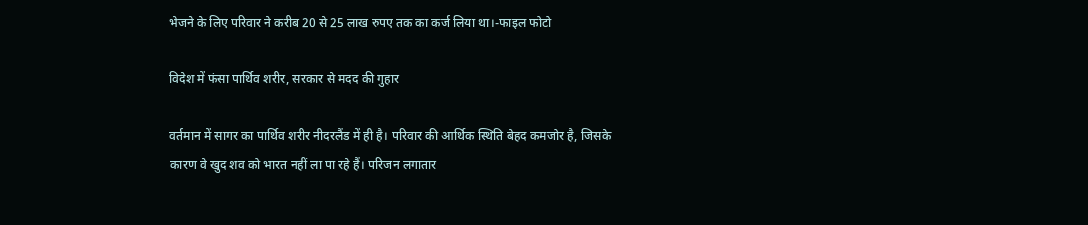भेजने के लिए परिवार ने करीब 20 से 25 लाख रुपए तक का कर्ज लिया था।-फाइल फोटो

विदेश में फंसा पार्थिव शरीर, सरकार से मदद की गुहार

वर्तमान में सागर का पार्थिव शरीर नीदरलैंड में ही है। परिवार की आर्थिक स्थिति बेहद कमजोर है, जिसके कारण वे खुद शव को भारत नहीं ला पा रहे हैं। परिजन लगातार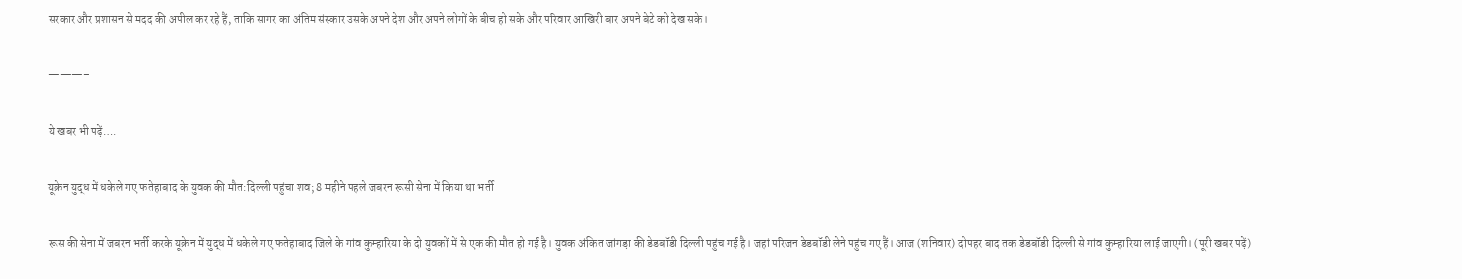सरकार और प्रशासन से मदद की अपील कर रहे हैं, ताकि सागर का अंतिम संस्कार उसके अपने देश और अपने लोगों के बीच हो सके और परिवार आखिरी बार अपने बेटे को देख सके।

———–

ये खबर भी पढ़ें….

यूक्रेन युद्ध में धकेले गए फतेहाबाद के युवक की मौत:दिल्ली पहुंचा शव; 8 महीने पहले जबरन रूसी सेना में किया था भर्ती

रूस की सेना में जबरन भर्ती करके यूक्रेन में युद्ध में धकेले गए फतेहाबाद जिले के गांव कुम्हारिया के दो युवकों में से एक की मौत हो गई है। युवक अंकित जांगड़ा की डेडबॉडी दिल्ली पहुंच गई है। जहां परिजन डेडबॉडी लेने पहुंच गए हैं। आज (शनिवार) दोपहर बाद तक डेडबॉडी दिल्ली से गांव कुम्हारिया लाई जाएगी। (पूरी खबर पढ़ें)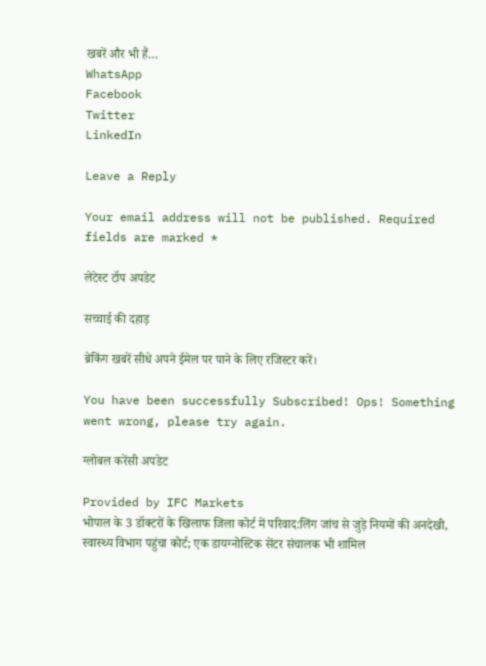खबरें और भी हैं…
WhatsApp
Facebook
Twitter
LinkedIn

Leave a Reply

Your email address will not be published. Required fields are marked *

लेटेस्ट टॉप अपडेट

सच्चाई की दहाड़

ब्रेकिंग खबरें सीधे अपने ईमेल पर पाने के लिए रजिस्टर करें।

You have been successfully Subscribed! Ops! Something went wrong, please try again.

ग्लोबल करेंसी अपडेट

Provided by IFC Markets
भोपाल के 3 डॉक्टरों के खिलाफ जिला कोर्ट में परिवाद:लिंग जांच से जुड़े नियमों की अनदेखी, स्वास्थ्य विभाग पहुंचा कोर्ट; एक डायग्नोस्टिक सेंटर संचालक भी शामिल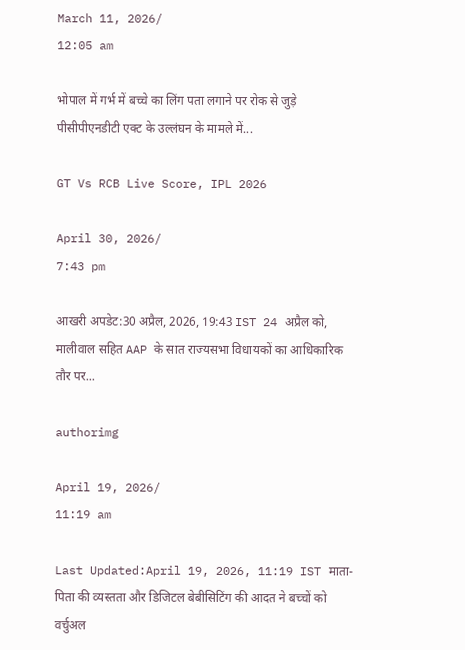March 11, 2026/
12:05 am

भोपाल में गर्भ में बच्चे का लिंग पता लगाने पर रोक से जुड़े पीसीपीएनडीटी एक्ट के उल्लंघन के मामले में...

GT Vs RCB Live Score, IPL 2026

April 30, 2026/
7:43 pm

आखरी अपडेट:30 अप्रैल, 2026, 19:43 IST 24 अप्रैल को, मालीवाल सहित AAP के सात राज्यसभा विधायकों का आधिकारिक तौर पर...

authorimg

April 19, 2026/
11:19 am

Last Updated:April 19, 2026, 11:19 IST माता-पिता की व्यस्तता और डिजिटल बेबीसिटिंग की आदत ने बच्चों को वर्चुअल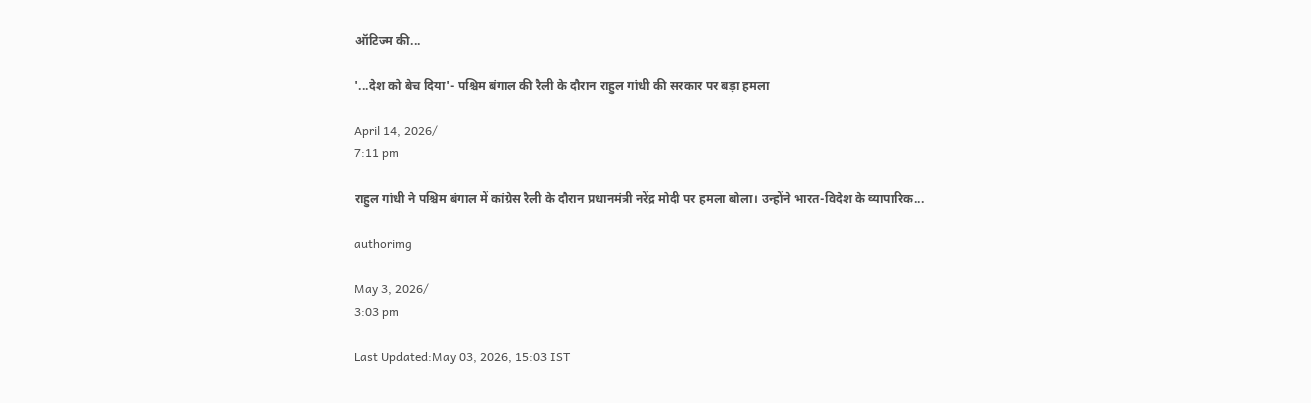ऑटिज्म की...

'...देश को बेच दिया'- पश्चिम बंगाल की रैली के दौरान राहुल गांधी की सरकार पर बड़ा हमला

April 14, 2026/
7:11 pm

राहुल गांधी ने पश्चिम बंगाल में कांग्रेस रैली के दौरान प्रधानमंत्री नरेंद्र मोदी पर हमला बोला। उन्होंने भारत-विदेश के व्यापारिक...

authorimg

May 3, 2026/
3:03 pm

Last Updated:May 03, 2026, 15:03 IST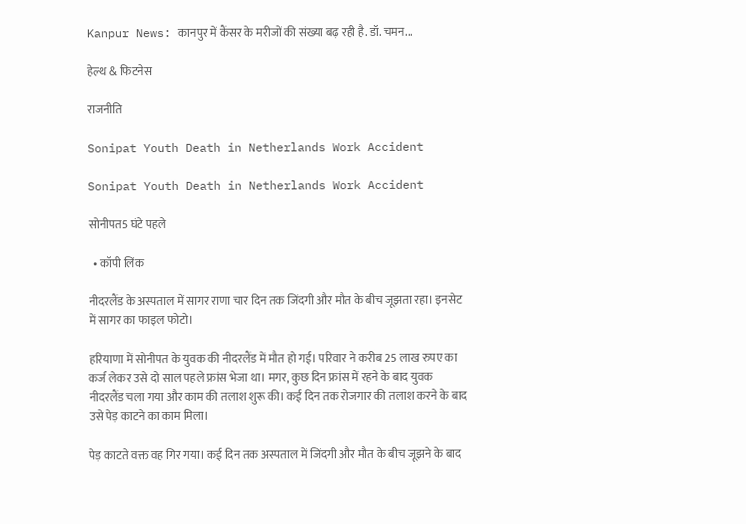Kanpur News: कानपुर में कैंसर के मरीजों की संख्या बढ़ रही है. डॉ. चमन...

हेल्थ & फिटनेस

राजनीति

Sonipat Youth Death in Netherlands Work Accident

Sonipat Youth Death in Netherlands Work Accident

सोनीपत5 घंटे पहले

  • कॉपी लिंक

नीदरलैंड के अस्पताल में सागर राणा चार दिन तक जिंदगी और मौत के बीच जूझता रहा। इनसेट में सागर का फाइल फोटो।

हरियाणा में सोनीपत के युवक की नीदरलैंड में मौत हो गई। परिवार ने करीब 25 लाख रुपए का कर्ज लेकर उसे दो साल पहले फ्रांस भेजा था। मगर, कुछ दिन फ्रांस में रहने के बाद युवक नीदरलैंड चला गया और काम की तलाश शुरू की। कई दिन तक रोजगार की तलाश करने के बाद उसे पेड़ काटने का काम मिला।

पेड़ काटते वक्त वह गिर गया। कई दिन तक अस्पताल में जिंदगी और मौत के बीच जूझने के बाद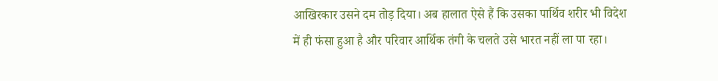आखिरकार उसने दम तोड़ दिया। अब हालात ऐसे हैं कि उसका पार्थिव शरीर भी विदेश में ही फंसा हुआ है और परिवार आर्थिक तंगी के चलते उसे भारत नहीं ला पा रहा।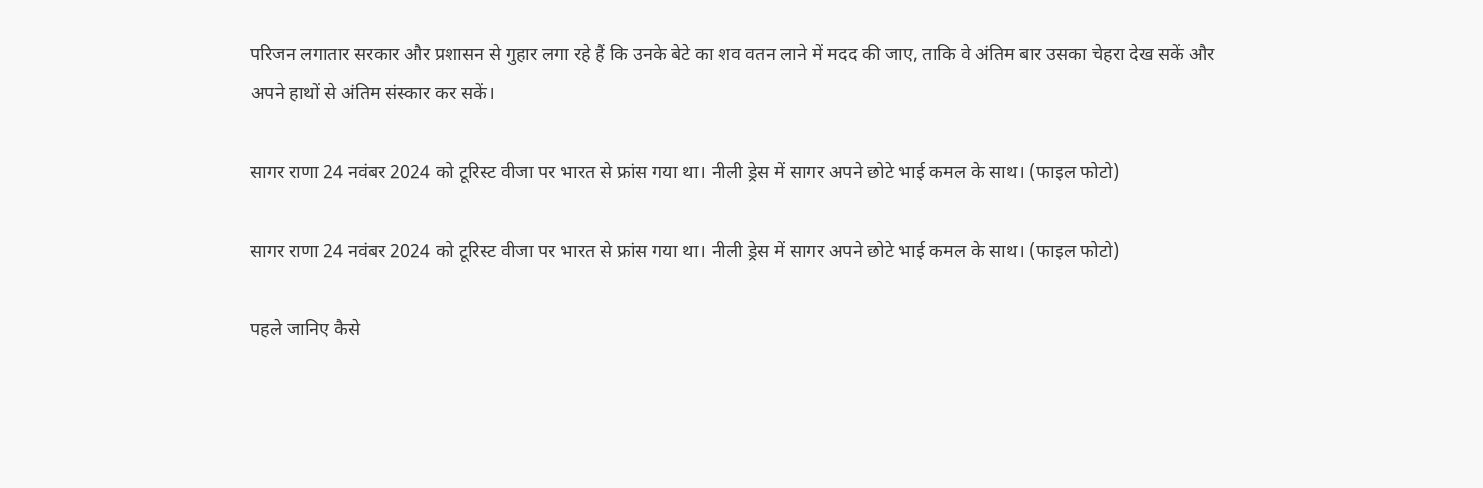परिजन लगातार सरकार और प्रशासन से गुहार लगा रहे हैं कि उनके बेटे का शव वतन लाने में मदद की जाए, ताकि वे अंतिम बार उसका चेहरा देख सकें और अपने हाथों से अंतिम संस्कार कर सकें।

सागर राणा 24 नवंबर 2024 को टूरिस्ट वीजा पर भारत से फ्रांस गया था। नीली ड्रेस में सागर अपने छोटे भाई कमल के साथ। (फाइल फोटो)

सागर राणा 24 नवंबर 2024 को टूरिस्ट वीजा पर भारत से फ्रांस गया था। नीली ड्रेस में सागर अपने छोटे भाई कमल के साथ। (फाइल फोटो)

पहले जानिए कैसे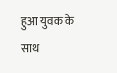हुआ युवक के साथ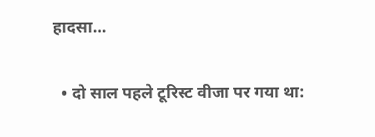हादसा…

  • दो साल पहले टूरिस्ट वीजा पर गया था: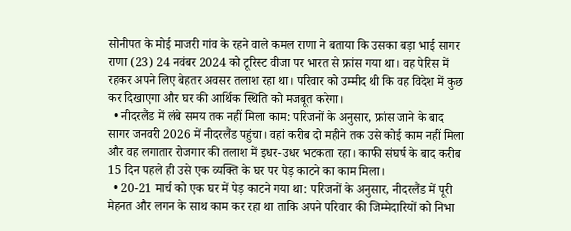सोनीपत के मोई माजरी गांव के रहने वाले कमल राणा ने बताया कि उसका बड़ा भाई सागर राणा (23) 24 नवंबर 2024 को टूरिस्ट वीजा पर भारत से फ्रांस गया था। वह पेरिस में रहकर अपने लिए बेहतर अवसर तलाश रहा था। परिवार को उम्मीद थी कि वह विदेश में कुछ कर दिखाएगा और घर की आर्थिक स्थिति को मजबूत करेगा।
  • नीदरलैंड में लंबे समय तक नहीं मिला काम: परिजनों के अनुसार, फ्रांस जाने के बाद सागर जनवरी 2026 में नीदरलैंड पहुंचा। वहां करीब दो महीने तक उसे कोई काम नहीं मिला और वह लगातार रोजगार की तलाश में इधर-उधर भटकता रहा। काफी संघर्ष के बाद करीब 15 दिन पहले ही उसे एक व्यक्ति के घर पर पेड़ काटने का काम मिला।
  • 20-21 मार्च को एक घर में पेड़ काटने गया था: परिजनों के अनुसार, नीदरलैंड में पूरी मेहनत और लगन के साथ काम कर रहा था ताकि अपने परिवार की जिम्मेदारियों को निभा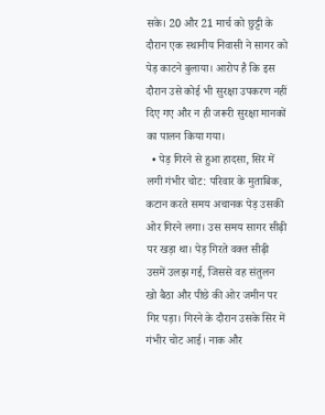सके। 20 और 21 मार्च को छुट्टी के दौरान एक स्थानीय निवासी ने सागर को पेड़ काटने बुलाया। आरोप है कि इस दौरान उसे कोई भी सुरक्षा उपकरण नहीं दिए गए और न ही जरूरी सुरक्षा मानकों का पालन किया गया।
  • पेड़ गिरने से हुआ हादसा, सिर में लगी गंभीर चोट: परिवार के मुताबिक, कटान करते समय अचानक पेड़ उसकी ओर गिरने लगा। उस समय सागर सीढ़ी पर खड़ा था। पेड़ गिरते वक्त सीढ़ी उसमें उलझ गई, जिससे वह संतुलन खो बैठा और पीछे की ओर जमीन पर गिर पड़ा। गिरने के दौरान उसके सिर में गंभीर चोट आई। नाक और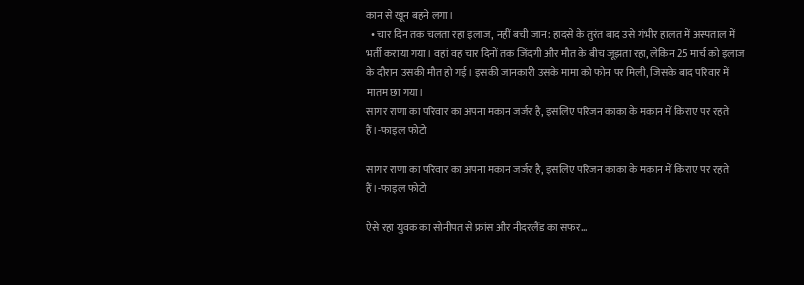कान से खून बहने लगा।
  • चार दिन तक चलता रहा इलाज, नहीं बची जान: हादसे के तुरंत बाद उसे गंभीर हालत में अस्पताल में भर्ती कराया गया। वहां वह चार दिनों तक जिंदगी और मौत के बीच जूझता रहा, लेकिन 25 मार्च को इलाज के दौरान उसकी मौत हो गई। इसकी जानकारी उसके मामा को फोन पर मिली, जिसके बाद परिवार में मातम छा गया।
सागर राणा का परिवार का अपना मकान जर्जर है, इसलिए परिजन काका के मकान में किराए पर रहते हैं।-फाइल फोटो

सागर राणा का परिवार का अपना मकान जर्जर है, इसलिए परिजन काका के मकान में किराए पर रहते हैं।-फाइल फोटो

ऐसे रहा युवक का सोनीपत से फ्रांस और नीदरलैंड का सफर…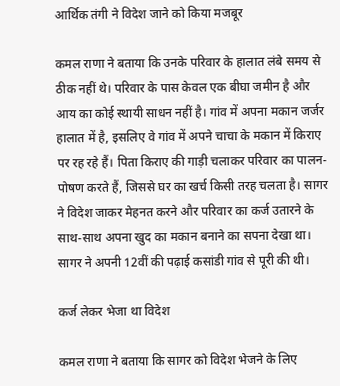आर्थिक तंगी ने विदेश जाने को किया मजबूर

कमल राणा ने बताया कि उनके परिवार के हालात लंबे समय से ठीक नहीं थे। परिवार के पास केवल एक बीघा जमीन है और आय का कोई स्थायी साधन नहीं है। गांव में अपना मकान जर्जर हालात में है, इसलिए वे गांव में अपने चाचा के मकान में किराए पर रह रहे हैं। पिता किराए की गाड़ी चलाकर परिवार का पालन-पोषण करते हैं, जिससे घर का खर्च किसी तरह चलता है। सागर ने विदेश जाकर मेहनत करने और परिवार का कर्ज उतारने के साथ-साथ अपना खुद का मकान बनाने का सपना देखा था। सागर ने अपनी 12वीं की पढ़ाई कसांडी गांव से पूरी की थी।

कर्ज लेकर भेजा था विदेश

कमल राणा ने बताया कि सागर को विदेश भेजने के लिए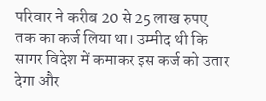परिवार ने करीब 20 से 25 लाख रुपए तक का कर्ज लिया था। उम्मीद थी कि सागर विदेश में कमाकर इस कर्ज को उतार देगा और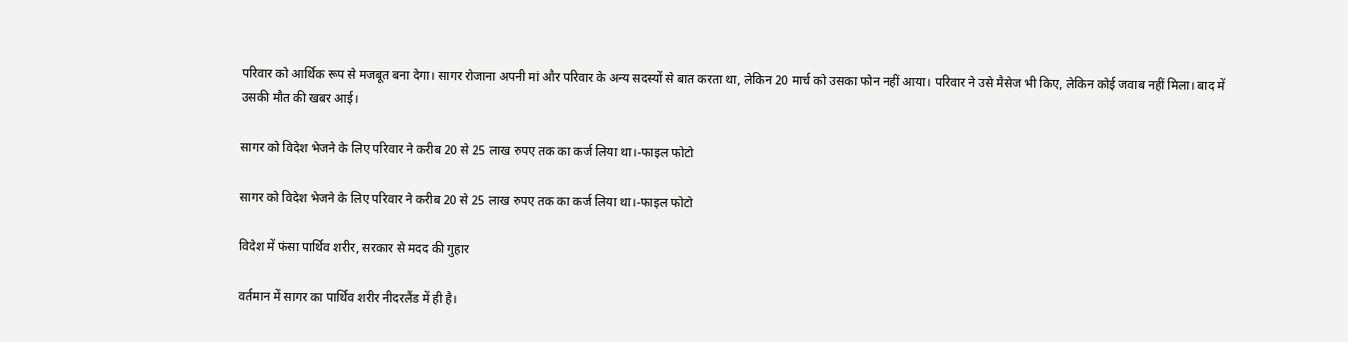परिवार को आर्थिक रूप से मजबूत बना देगा। सागर रोजाना अपनी मां और परिवार के अन्य सदस्यों से बात करता था, लेकिन 20 मार्च को उसका फोन नहीं आया। परिवार ने उसे मैसेज भी किए, लेकिन कोई जवाब नहीं मिला। बाद में उसकी मौत की खबर आई।

सागर को विदेश भेजने के लिए परिवार ने करीब 20 से 25 लाख रुपए तक का कर्ज लिया था।-फाइल फोटो

सागर को विदेश भेजने के लिए परिवार ने करीब 20 से 25 लाख रुपए तक का कर्ज लिया था।-फाइल फोटो

विदेश में फंसा पार्थिव शरीर, सरकार से मदद की गुहार

वर्तमान में सागर का पार्थिव शरीर नीदरलैंड में ही है।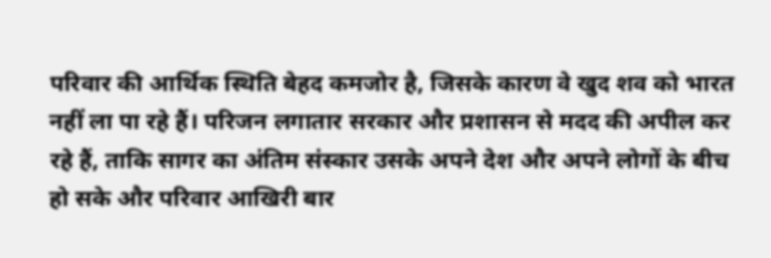परिवार की आर्थिक स्थिति बेहद कमजोर है, जिसके कारण वे खुद शव को भारत नहीं ला पा रहे हैं। परिजन लगातार सरकार और प्रशासन से मदद की अपील कर रहे हैं, ताकि सागर का अंतिम संस्कार उसके अपने देश और अपने लोगों के बीच हो सके और परिवार आखिरी बार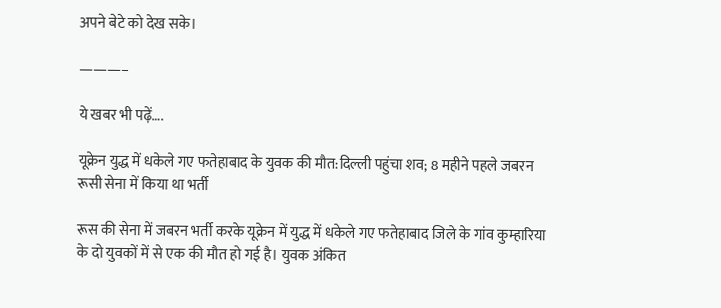अपने बेटे को देख सके।

———–

ये खबर भी पढ़ें….

यूक्रेन युद्ध में धकेले गए फतेहाबाद के युवक की मौत:दिल्ली पहुंचा शव; 8 महीने पहले जबरन रूसी सेना में किया था भर्ती

रूस की सेना में जबरन भर्ती करके यूक्रेन में युद्ध में धकेले गए फतेहाबाद जिले के गांव कुम्हारिया के दो युवकों में से एक की मौत हो गई है। युवक अंकित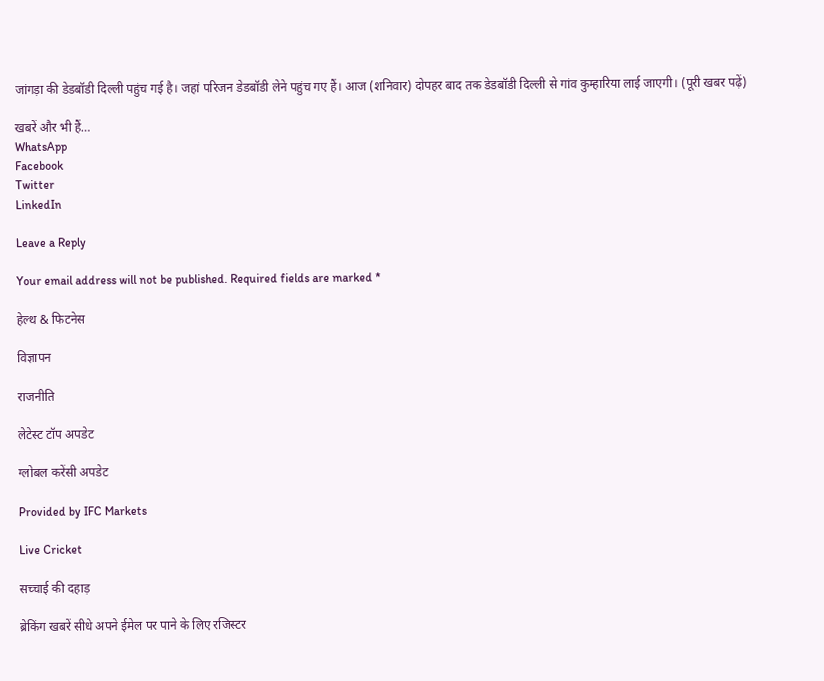जांगड़ा की डेडबॉडी दिल्ली पहुंच गई है। जहां परिजन डेडबॉडी लेने पहुंच गए हैं। आज (शनिवार) दोपहर बाद तक डेडबॉडी दिल्ली से गांव कुम्हारिया लाई जाएगी। (पूरी खबर पढ़ें)

खबरें और भी हैं…
WhatsApp
Facebook
Twitter
LinkedIn

Leave a Reply

Your email address will not be published. Required fields are marked *

हेल्थ & फिटनेस

विज्ञापन

राजनीति

लेटेस्ट टॉप अपडेट

ग्लोबल करेंसी अपडेट

Provided by IFC Markets

Live Cricket

सच्चाई की दहाड़

ब्रेकिंग खबरें सीधे अपने ईमेल पर पाने के लिए रजिस्टर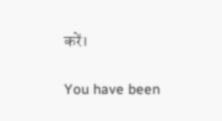करें।

You have been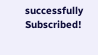successfully Subscribed!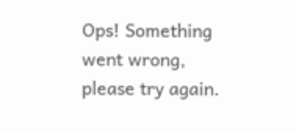Ops! Something went wrong, please try again.